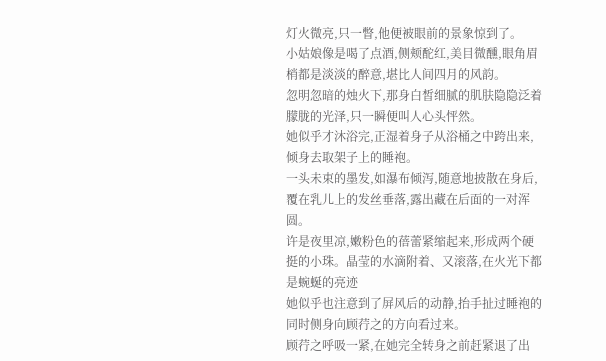灯火微亮,只一瞥,他便被眼前的景象惊到了。
小姑娘像是喝了点酒,侧颊酡红,美目微醺,眼角眉梢都是淡淡的醉意,堪比人间四月的风韵。
忽明忽暗的烛火下,那身白皙细腻的肌肤隐隐泛着朦胧的光泽,只一瞬便叫人心头怦然。
她似乎才沐浴完,正湿着身子从浴桶之中跨出来,倾身去取架子上的睡袍。
一头未束的墨发,如瀑布倾泻,随意地披散在身后,覆在乳儿上的发丝垂落,露出藏在后面的一对浑圆。
许是夜里凉,嫩粉色的蓓蕾紧缩起来,形成两个硬挺的小珠。晶莹的水滴附着、又滚落,在火光下都是蜿蜒的亮迹
她似乎也注意到了屏风后的动静,抬手扯过睡袍的同时侧身向顾荇之的方向看过来。
顾荇之呼吸一紧,在她完全转身之前赶紧退了出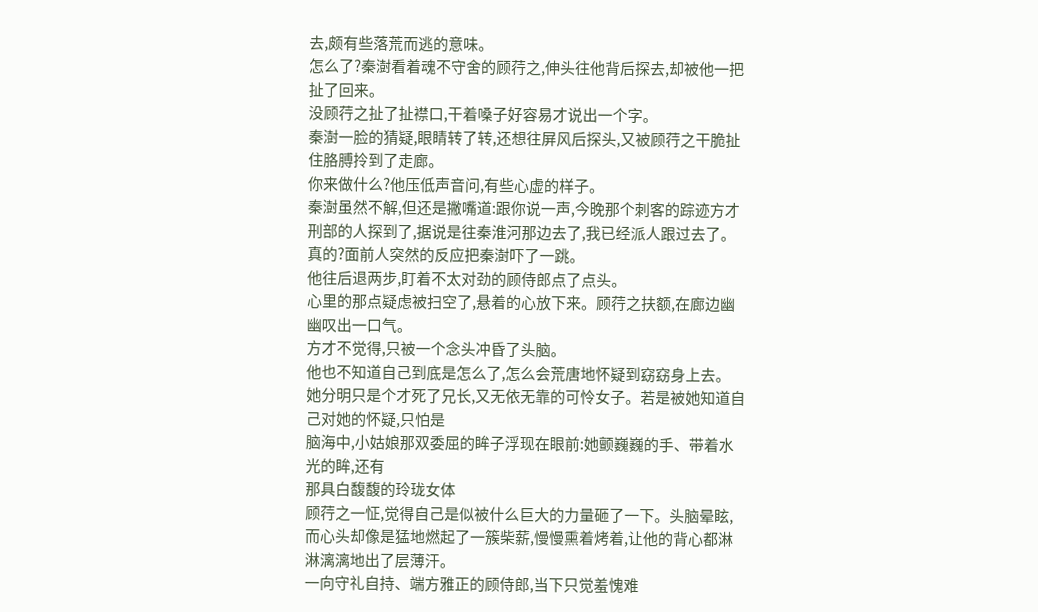去,颇有些落荒而逃的意味。
怎么了?秦澍看着魂不守舍的顾荇之,伸头往他背后探去,却被他一把扯了回来。
没顾荇之扯了扯襟口,干着嗓子好容易才说出一个字。
秦澍一脸的猜疑,眼睛转了转,还想往屏风后探头,又被顾荇之干脆扯住胳膊拎到了走廊。
你来做什么?他压低声音问,有些心虚的样子。
秦澍虽然不解,但还是撇嘴道:跟你说一声,今晚那个刺客的踪迹方才刑部的人探到了,据说是往秦淮河那边去了,我已经派人跟过去了。
真的?面前人突然的反应把秦澍吓了一跳。
他往后退两步,盯着不太对劲的顾侍郎点了点头。
心里的那点疑虑被扫空了,悬着的心放下来。顾荇之扶额,在廊边幽幽叹出一口气。
方才不觉得,只被一个念头冲昏了头脑。
他也不知道自己到底是怎么了,怎么会荒唐地怀疑到窈窈身上去。
她分明只是个才死了兄长,又无依无靠的可怜女子。若是被她知道自己对她的怀疑,只怕是
脑海中,小姑娘那双委屈的眸子浮现在眼前:她颤巍巍的手、带着水光的眸,还有
那具白馥馥的玲珑女体
顾荇之一怔,觉得自己是似被什么巨大的力量砸了一下。头脑晕眩,而心头却像是猛地燃起了一簇柴薪,慢慢熏着烤着,让他的背心都淋淋漓漓地出了层薄汗。
一向守礼自持、端方雅正的顾侍郎,当下只觉羞愧难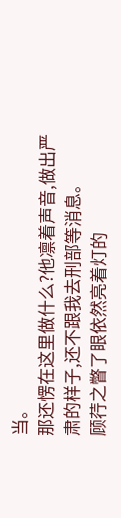当。
那还愣在这里做什么?他凛着声音,做出严肃的样子,还不跟我去刑部等消息。
顾荇之瞥了眼依然亮着灯的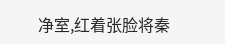净室,红着张脸将秦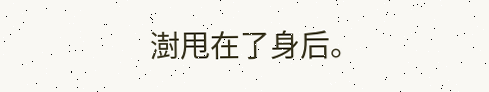澍甩在了身后。